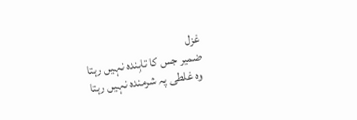غزل
ضمیر جس کا تابِندہ نہیں رہتا
وہ غلطی پہ شرمندہ نہیں رہتا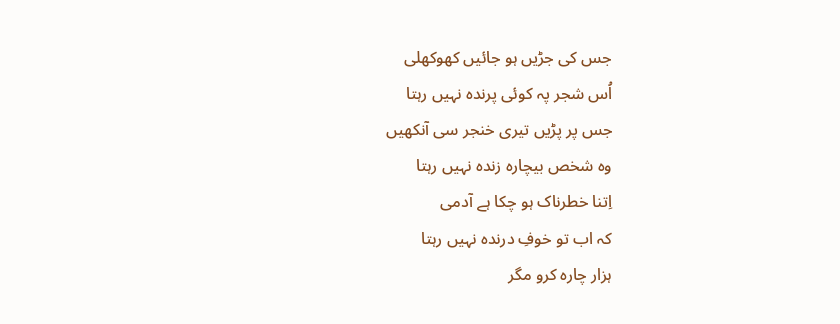جس کی جڑیں ہو جائیں کھوکھلی
اُس شجر پہ کوئی پرندہ نہیں رہتا
جس پر پڑیں تیری خنجر سی آنکھیں
وہ شخص بیچارہ زندہ نہیں رہتا
اِتنا خطرناک ہو چکا ہے آدمی
کہ اب تو خوفِ درندہ نہیں رہتا
ہزار چارہ کرو مگر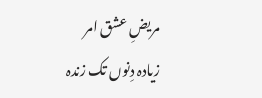مریضِ عشق امر
زیادہ دِنوں تک زندہ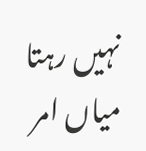نہیں رہتا
میاں امر